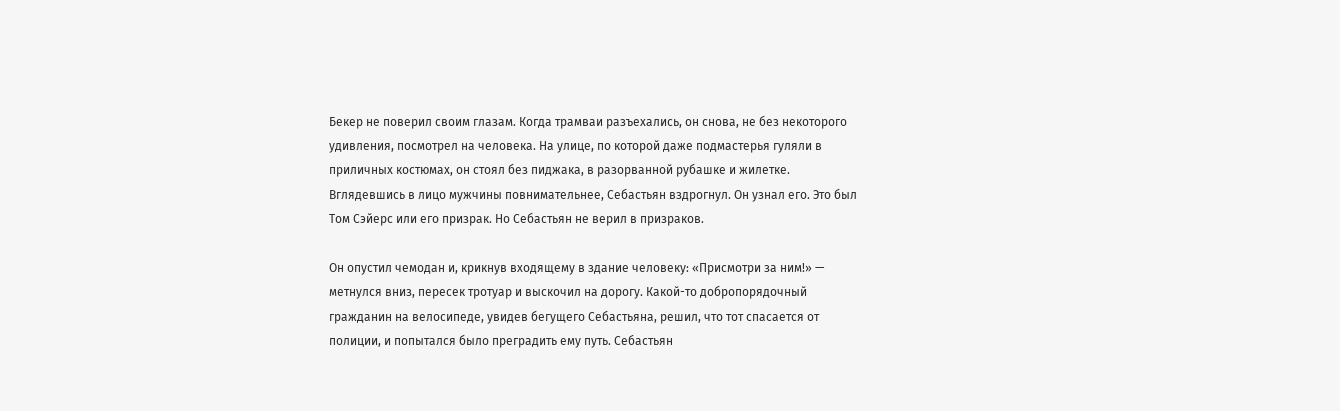Бекер не поверил своим глазам. Когда трамваи разъехались, он снова, не без некоторого удивления, посмотрел на человека. На улице, по которой даже подмастерья гуляли в приличных костюмах, он стоял без пиджака, в разорванной рубашке и жилетке. Вглядевшись в лицо мужчины повнимательнее, Себастьян вздрогнул. Он узнал его. Это был Том Сэйерс или его призрак. Но Себастьян не верил в призраков.

Он опустил чемодан и, крикнув входящему в здание человеку: «Присмотри за ним!» — метнулся вниз, пересек тротуар и выскочил на дорогу. Какой-то добропорядочный гражданин на велосипеде, увидев бегущего Себастьяна, решил, что тот спасается от полиции, и попытался было преградить ему путь. Себастьян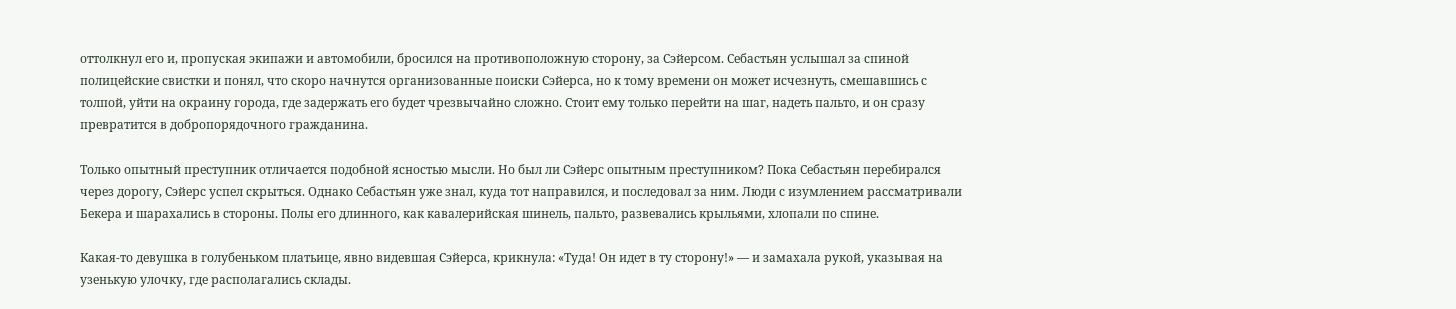оттолкнул его и, пропуская экипажи и автомобили, бросился на противоположную сторону, за Сэйерсом. Себастьян услышал за спиной полицейские свистки и понял, что скоро начнутся организованные поиски Сэйерса, но к тому времени он может исчезнуть, смешавшись с толпой, уйти на окраину города, где задержать его будет чрезвычайно сложно. Стоит ему только перейти на шаг, надеть пальто, и он сразу превратится в добропорядочного гражданина.

Только опытный преступник отличается подобной ясностью мысли. Но был ли Сэйерс опытным преступником? Пока Себастьян перебирался через дорогу, Сэйерс успел скрыться. Однако Себастьян уже знал, куда тот направился, и последовал за ним. Люди с изумлением рассматривали Бекера и шарахались в стороны. Полы его длинного, как кавалерийская шинель, пальто, развевались крыльями, хлопали по спине.

Какая-то девушка в голубеньком платьице, явно видевшая Сэйерса, крикнула: «Туда! Он идет в ту сторону!» — и замахала рукой, указывая на узенькую улочку, где располагались склады.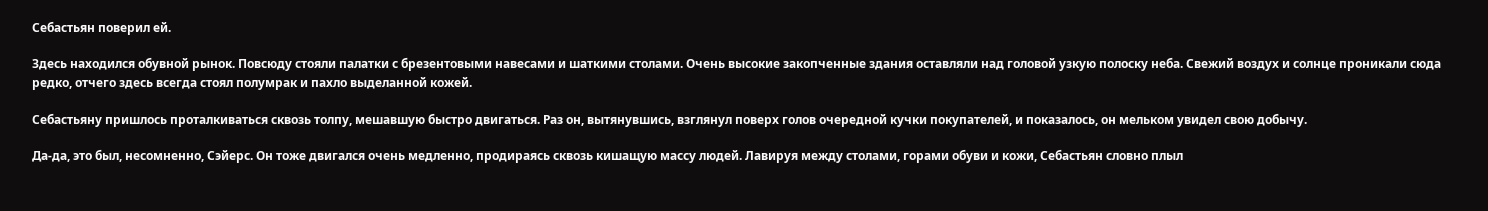Себастьян поверил ей.

Здесь находился обувной рынок. Повсюду стояли палатки с брезентовыми навесами и шаткими столами. Очень высокие закопченные здания оставляли над головой узкую полоску неба. Свежий воздух и солнце проникали сюда редко, отчего здесь всегда стоял полумрак и пахло выделанной кожей.

Себастьяну пришлось проталкиваться сквозь толпу, мешавшую быстро двигаться. Раз он, вытянувшись, взглянул поверх голов очередной кучки покупателей, и показалось, он мельком увидел свою добычу.

Да-да, это был, несомненно, Сэйерс. Он тоже двигался очень медленно, продираясь сквозь кишащую массу людей. Лавируя между столами, горами обуви и кожи, Себастьян словно плыл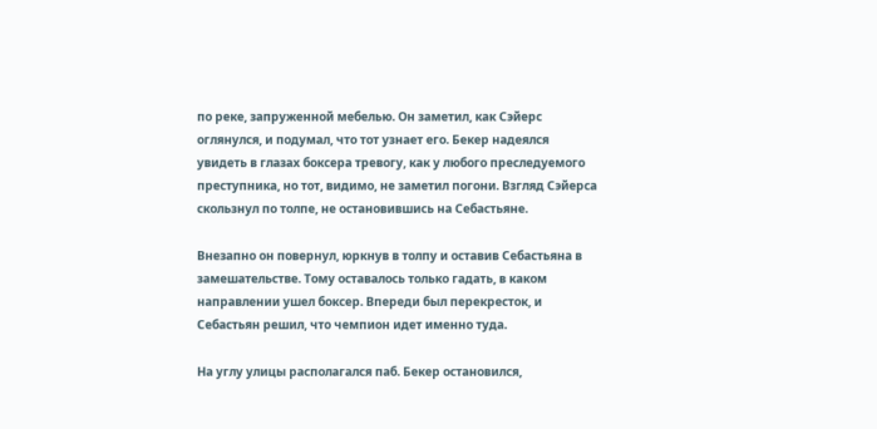по реке, запруженной мебелью. Он заметил, как Сэйерс оглянулся, и подумал, что тот узнает его. Бекер надеялся увидеть в глазах боксера тревогу, как у любого преследуемого преступника, но тот, видимо, не заметил погони. Взгляд Сэйерса скользнул по толпе, не остановившись на Себастьяне.

Внезапно он повернул, юркнув в толпу и оставив Себастьяна в замешательстве. Тому оставалось только гадать, в каком направлении ушел боксер. Впереди был перекресток, и Себастьян решил, что чемпион идет именно туда.

На углу улицы располагался паб. Бекер остановился,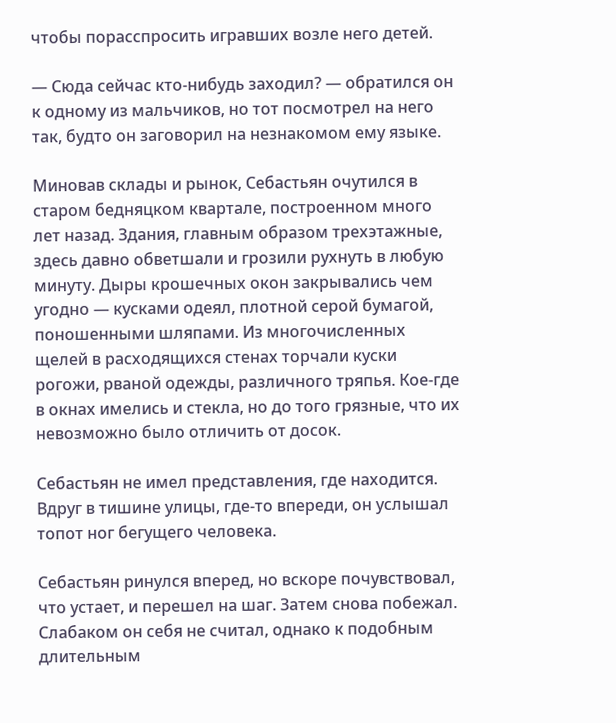чтобы порасспросить игравших возле него детей.

— Сюда сейчас кто-нибудь заходил? — обратился он к одному из мальчиков, но тот посмотрел на него так, будто он заговорил на незнакомом ему языке.

Миновав склады и рынок, Себастьян очутился в старом бедняцком квартале, построенном много лет назад. Здания, главным образом трехэтажные, здесь давно обветшали и грозили рухнуть в любую минуту. Дыры крошечных окон закрывались чем угодно — кусками одеял, плотной серой бумагой, поношенными шляпами. Из многочисленных щелей в расходящихся стенах торчали куски рогожи, рваной одежды, различного тряпья. Кое-где в окнах имелись и стекла, но до того грязные, что их невозможно было отличить от досок.

Себастьян не имел представления, где находится. Вдруг в тишине улицы, где-то впереди, он услышал топот ног бегущего человека.

Себастьян ринулся вперед, но вскоре почувствовал, что устает, и перешел на шаг. Затем снова побежал. Слабаком он себя не считал, однако к подобным длительным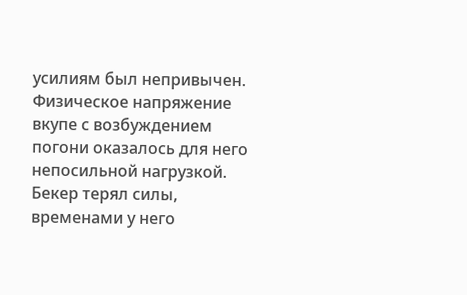усилиям был непривычен. Физическое напряжение вкупе с возбуждением погони оказалось для него непосильной нагрузкой. Бекер терял силы, временами у него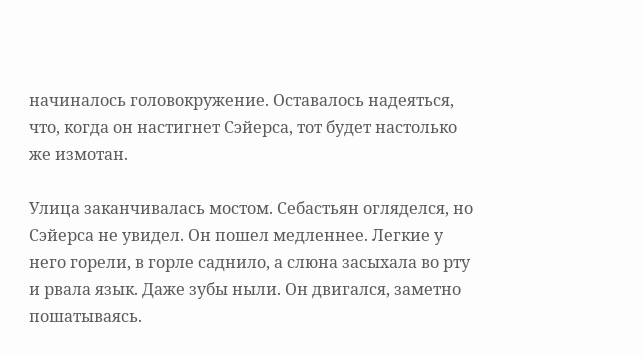начиналось головокружение. Оставалось надеяться, что, когда он настигнет Сэйерса, тот будет настолько же измотан.

Улица заканчивалась мостом. Себастьян огляделся, но Сэйерса не увидел. Он пошел медленнее. Легкие у него горели, в горле саднило, а слюна засыхала во рту и рвала язык. Даже зубы ныли. Он двигался, заметно пошатываясь.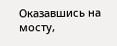Оказавшись на мосту,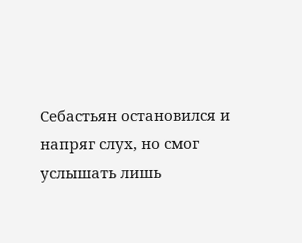Себастьян остановился и напряг слух, но смог услышать лишь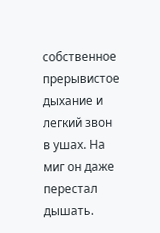собственное прерывистое дыхание и легкий звон в ушах. На миг он даже перестал дышать.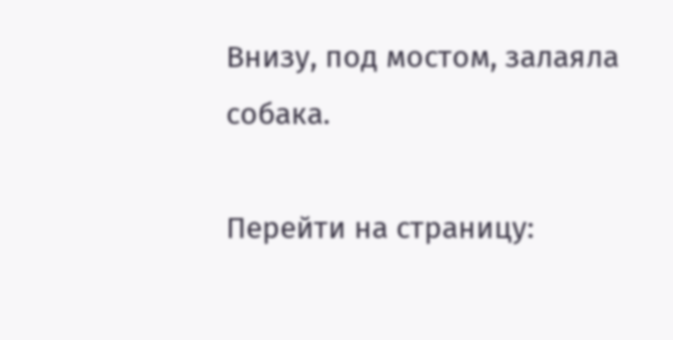Внизу, под мостом, залаяла собака.

Перейти на страницу: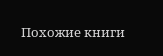Похожие книги